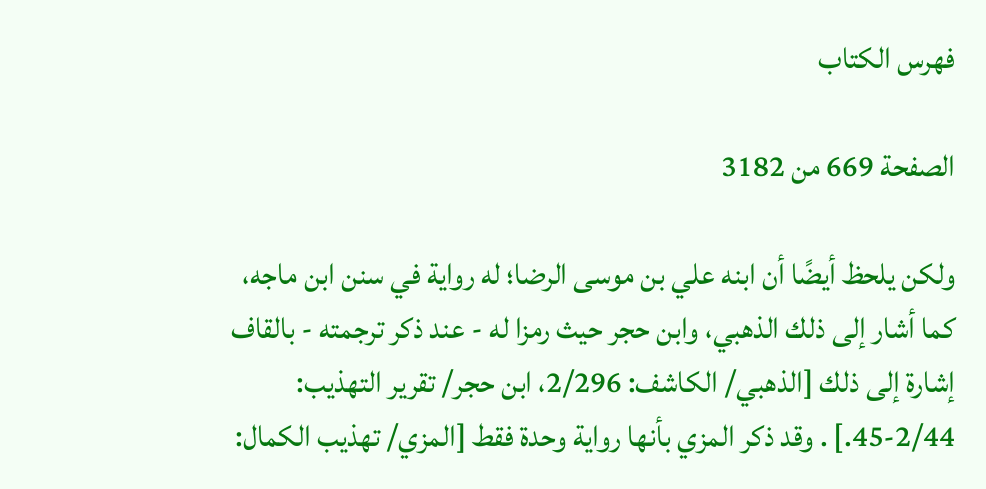فهرس الكتاب

الصفحة 669 من 3182

ولكن يلحظ أيضًا أن ابنه علي بن موسى الرضا؛ له رواية في سنن ابن ماجه، كما أشار إلى ذلك الذهبي، وابن حجر حيث رمزا له - عند ذكر ترجمته - بالقاف إشارة إلى ذلك [الذهبي/ الكاشف: 2/296، ابن حجر/ تقرير التهذيب: 2/44-45.] . وقد ذكر المزي بأنها رواية وحدة فقط [المزي/ تهذيب الكمال: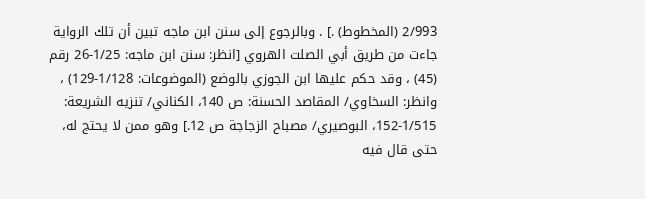2/993 (المخطوط) .] . وبالرجوع إلى سنن ابن ماجه تبين أن تلك الرواية جاءت من طريق أبي الصلت الهروي [انظر: سنن ابن ماجه: 1/25-26 رقم (45) ، وقد حكم عليها ابن الجوزي بالوضع (الموضوعات: 1/128-129) ، وانظر: السخاوي/ المقاصد الحسنة: ص 140، الكناني/ تنزيه الشريعة: 1/515-152، البوصيري/ مصباح الزجاجة ص 12.] وهو ممن لا يحتج له، حتى قال فيه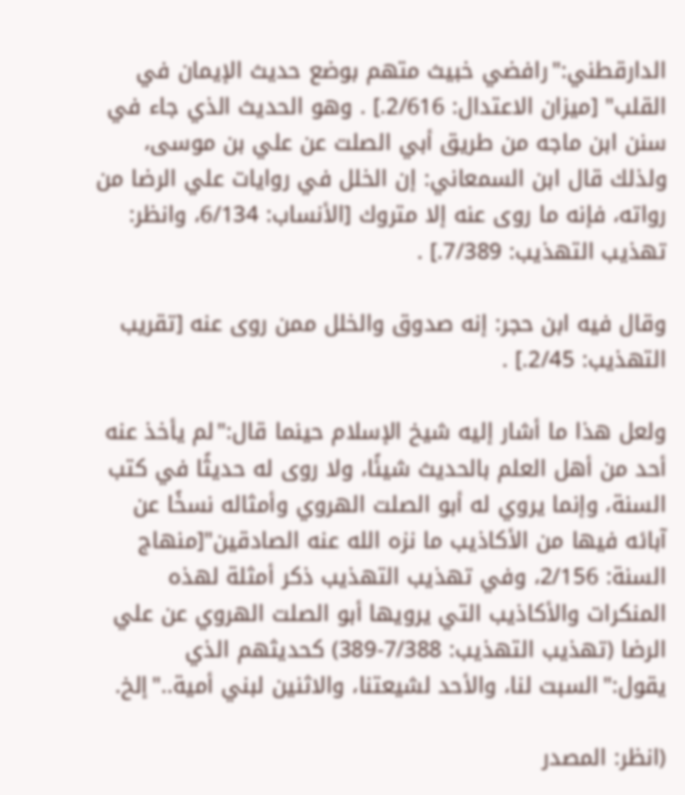الدارقطني:"رافضي خبيث متهم بوضع حديث الإيمان في القلب" [ميزان الاعتدال: 2/616.] . وهو الحديث الذي جاء في سنن ابن ماجه من طريق أبي الصلت عن علي بن موسى، ولذلك قال ابن السمعاني: إن الخلل في روايات علي الرضا من رواته، فإنه ما روى عنه إلا متروك [الأنساب: 6/134، وانظر: تهذيب التهذيب: 7/389.] .

وقال فيه ابن حجر: إنه صدوق والخلل ممن روى عنه [تقريب التهذيب: 2/45.] .

ولعل هذا ما أشار إليه شيخ الإسلام حينما قال:"لم يأخذ عنه أحد من أهل العلم بالحديث شيئًا، ولا روى له حديثًا في كتب السنة، وإنما يروي له أبو الصلت الهروي وأمثاله نسخًا عن آبائه فيها من الأكاذيب ما نزه الله عنه الصادقين"[منهاج السنة: 2/156، وفي تهذيب التهذيب ذكر أمثلة لهذه المنكرات والأكاذيب التي يرويها أبو الصلت الهروي عن علي الرضا (تهذيب التهذيب: 7/388-389) كحديثهم الذي يقول:"السبت لنا، والأحد لشيعتنا، والاثنين لبني أمية.."إلخ.

(انظر: المصدر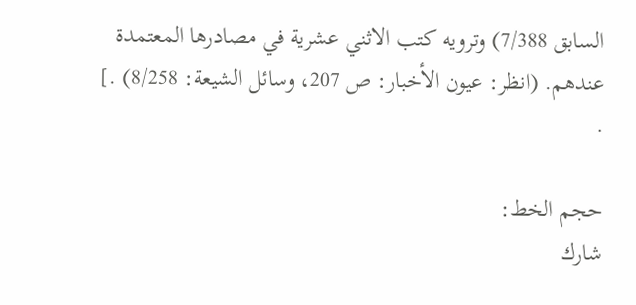السابق 7/388) وترويه كتب الاثني عشرية في مصادرها المعتمدة عندهم. (انظر: عيون الأخبار: ص 207، وسائل الشيعة: 8/258) .] .

حجم الخط:
شارك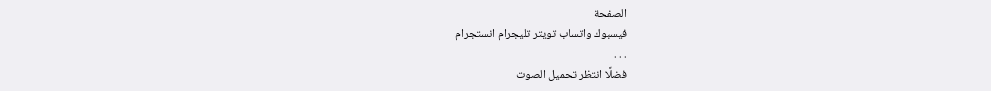الصفحة
فيسبوك واتساب تويتر تليجرام انستجرام
. . .
فضلًا انتظر تحميل الصوت